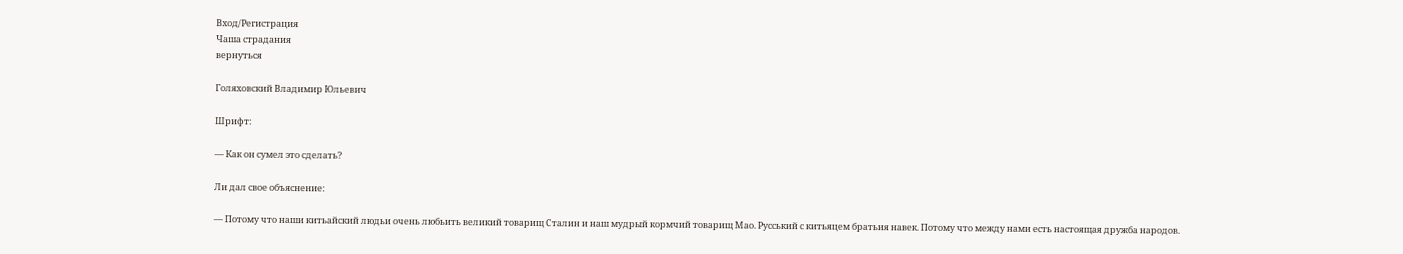Вход/Регистрация
Чаша страдания
вернуться

Голяховский Владимир Юльевич

Шрифт:

— Как он сумел это сделать?

Ли дал свое объяснение:

— Потому что наши китьайский людьи очень любьить великий товарищ Сталин и наш мудрый кормчий товарищ Мао. Русський с китьяцем братьия навек. Потому что между нами есть настоящая дружба народов.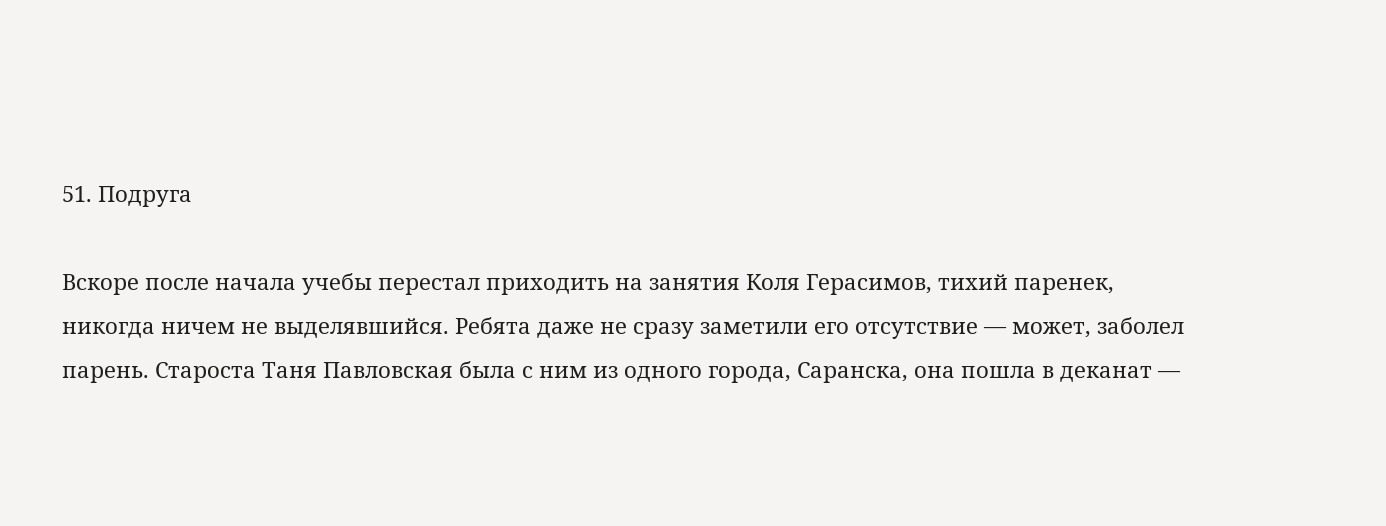51. Подруга

Вскоре после начала учебы перестал приходить на занятия Коля Герасимов, тихий паренек, никогда ничем не выделявшийся. Ребята даже не сразу заметили его отсутствие — может, заболел парень. Староста Таня Павловская была с ним из одного города, Саранска, она пошла в деканат —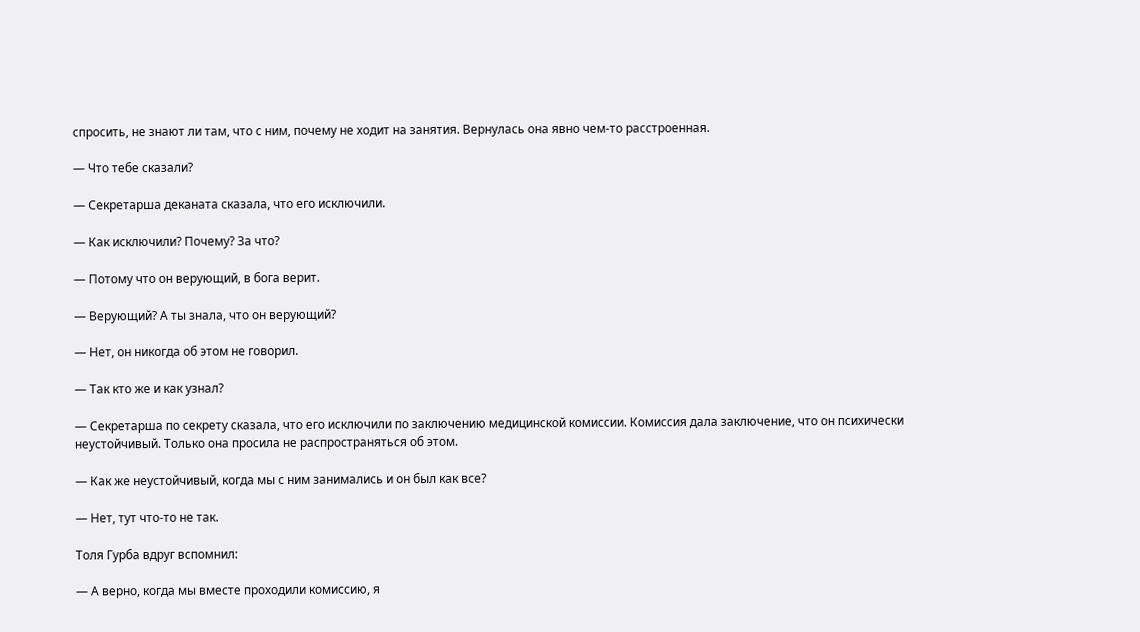спросить, не знают ли там, что с ним, почему не ходит на занятия. Вернулась она явно чем-то расстроенная.

— Что тебе сказали?

— Секретарша деканата сказала, что его исключили.

— Как исключили? Почему? За что?

— Потому что он верующий, в бога верит.

— Верующий? А ты знала, что он верующий?

— Нет, он никогда об этом не говорил.

— Так кто же и как узнал?

— Секретарша по секрету сказала, что его исключили по заключению медицинской комиссии. Комиссия дала заключение, что он психически неустойчивый. Только она просила не распространяться об этом.

— Как же неустойчивый, когда мы с ним занимались и он был как все?

— Нет, тут что-то не так.

Толя Гурба вдруг вспомнил:

— А верно, когда мы вместе проходили комиссию, я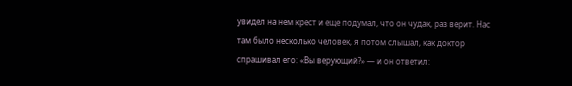увидел на нем крест и еще подумал, что он чудак, раз верит. Нас там было несколько человек, я потом слышал, как доктор спрашивал его: «Вы верующий?» — и он ответил: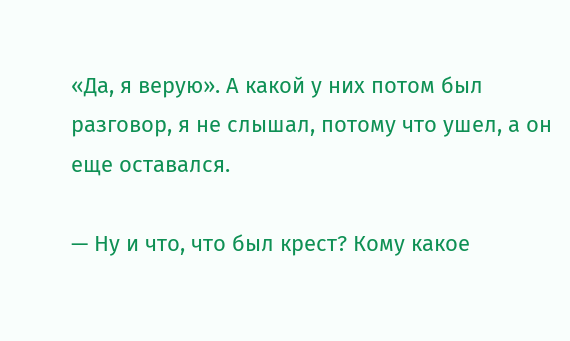«Да, я верую». А какой у них потом был разговор, я не слышал, потому что ушел, а он еще оставался.

— Ну и что, что был крест? Кому какое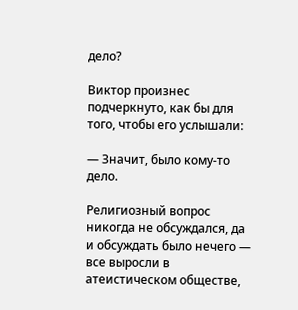дело?

Виктор произнес подчеркнуто, как бы для того, чтобы его услышали:

— Значит, было кому-то дело.

Религиозный вопрос никогда не обсуждался, да и обсуждать было нечего — все выросли в атеистическом обществе,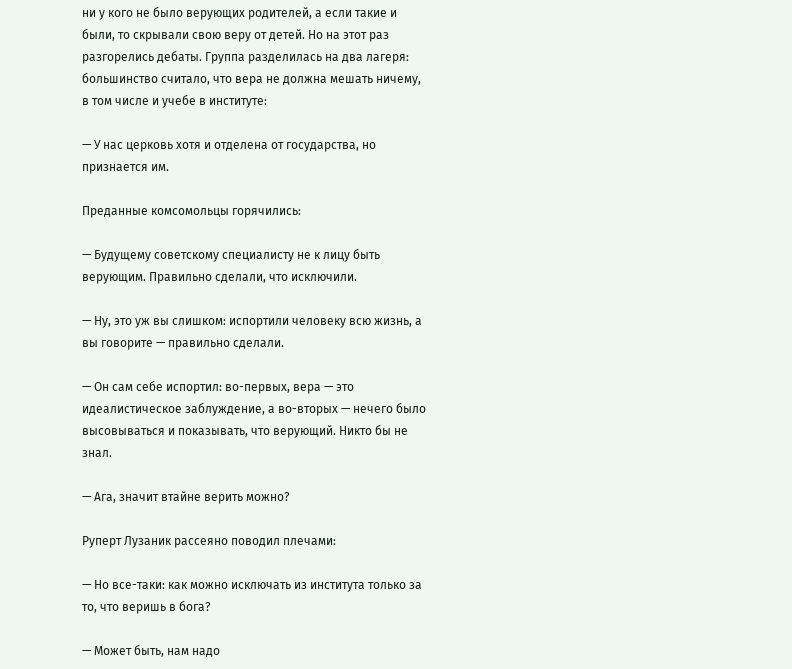ни у кого не было верующих родителей, а если такие и были, то скрывали свою веру от детей. Но на этот раз разгорелись дебаты. Группа разделилась на два лагеря: большинство считало, что вера не должна мешать ничему, в том числе и учебе в институте:

— У нас церковь хотя и отделена от государства, но признается им.

Преданные комсомольцы горячились:

— Будущему советскому специалисту не к лицу быть верующим. Правильно сделали, что исключили.

— Ну, это уж вы слишком: испортили человеку всю жизнь, а вы говорите — правильно сделали.

— Он сам себе испортил: во-первых, вера — это идеалистическое заблуждение, а во-вторых — нечего было высовываться и показывать, что верующий. Никто бы не знал.

— Ага, значит втайне верить можно?

Руперт Лузаник рассеяно поводил плечами:

— Но все-таки: как можно исключать из института только за то, что веришь в бога?

— Может быть, нам надо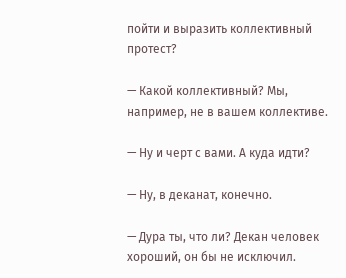пойти и выразить коллективный протест?

— Какой коллективный? Мы, например, не в вашем коллективе.

— Ну и черт с вами. А куда идти?

— Ну, в деканат, конечно.

— Дура ты, что ли? Декан человек хороший, он бы не исключил.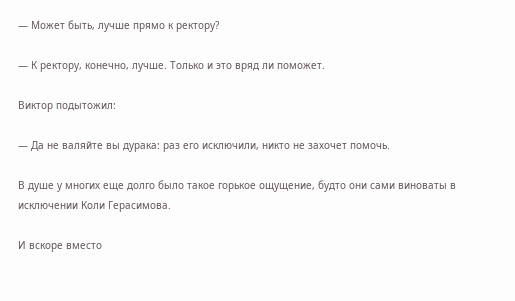— Может быть, лучше прямо к ректору?

— К ректору, конечно, лучше. Только и это вряд ли поможет.

Виктор подытожил:

— Да не валяйте вы дурака: раз его исключили, никто не захочет помочь.

В душе у многих еще долго было такое горькое ощущение, будто они сами виноваты в исключении Коли Герасимова.

И вскоре вместо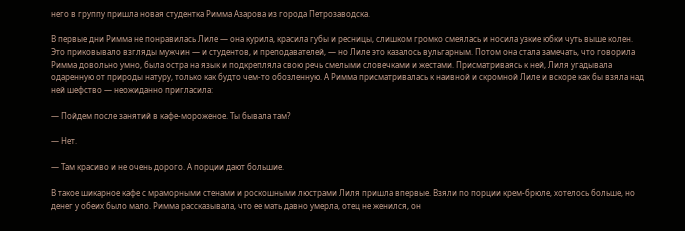него в группу пришла новая студентка Римма Азарова из города Петрозаводска.

В первые дни Римма не понравилась Лиле — она курила, красила губы и ресницы, слишком громко смеялась и носила узкие юбки чуть выше колен. Это приковывало взгляды мужчин — и студентов, и преподавателей, — но Лиле это казалось вульгарным. Потом она стала замечать, что говорила Римма довольно умно, была остра на язык и подкрепляла свою речь смелыми словечками и жестами. Присматриваясь к ней, Лиля угадывала одаренную от природы натуру, только как будто чем-то обозленную. А Римма присматривалась к наивной и скромной Лиле и вскоре как бы взяла над ней шефство — неожиданно пригласила:

— Пойдем после занятий в кафе-мороженое. Ты бывала там?

— Нет.

— Там красиво и не очень дорого. А порции дают большие.

В такое шикарное кафе с мраморными стенами и роскошными люстрами Лиля пришла впервые. Взяли по порции крем-брюле, хотелось больше, но денег у обеих было мало. Римма рассказывала, что ее мать давно умерла, отец не женился, он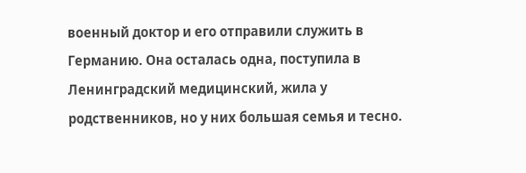военный доктор и его отправили служить в Германию. Она осталась одна, поступила в Ленинградский медицинский, жила у родственников, но у них большая семья и тесно.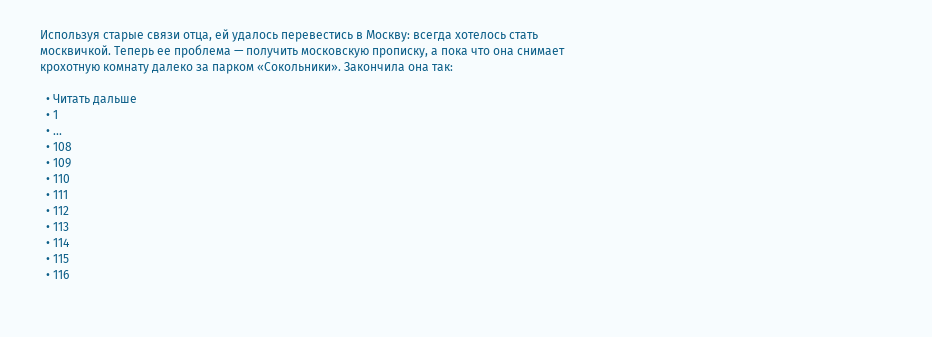Используя старые связи отца, ей удалось перевестись в Москву: всегда хотелось стать москвичкой. Теперь ее проблема — получить московскую прописку, а пока что она снимает крохотную комнату далеко за парком «Сокольники». Закончила она так:

  • Читать дальше
  • 1
  • ...
  • 108
  • 109
  • 110
  • 111
  • 112
  • 113
  • 114
  • 115
  • 116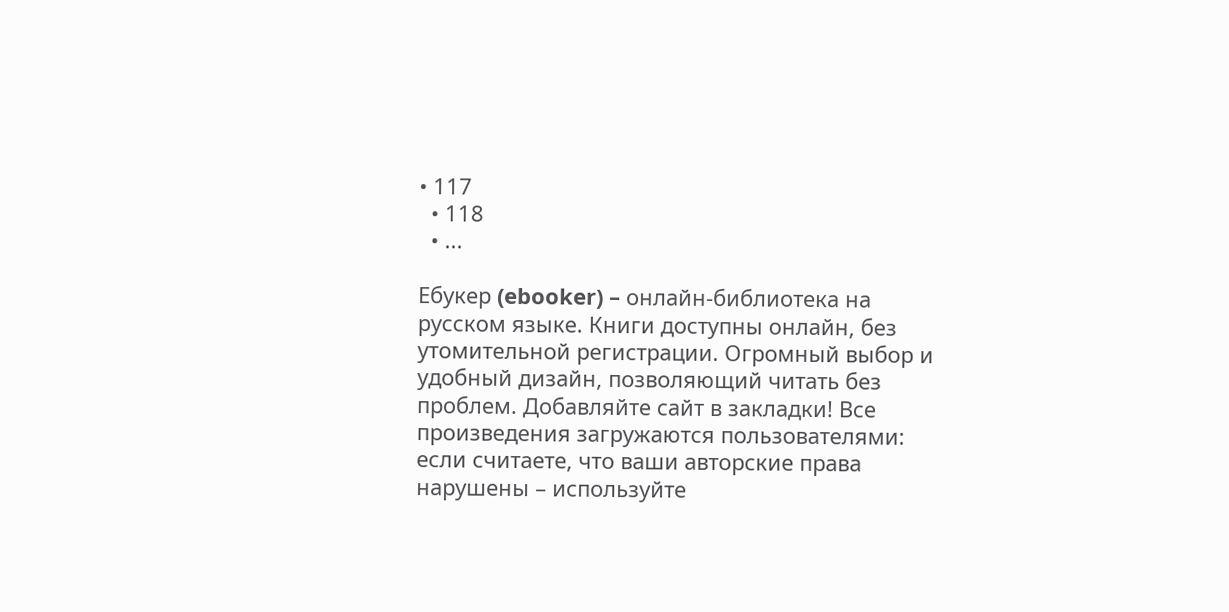• 117
  • 118
  • ...

Ебукер (ebooker) – онлайн-библиотека на русском языке. Книги доступны онлайн, без утомительной регистрации. Огромный выбор и удобный дизайн, позволяющий читать без проблем. Добавляйте сайт в закладки! Все произведения загружаются пользователями: если считаете, что ваши авторские права нарушены – используйте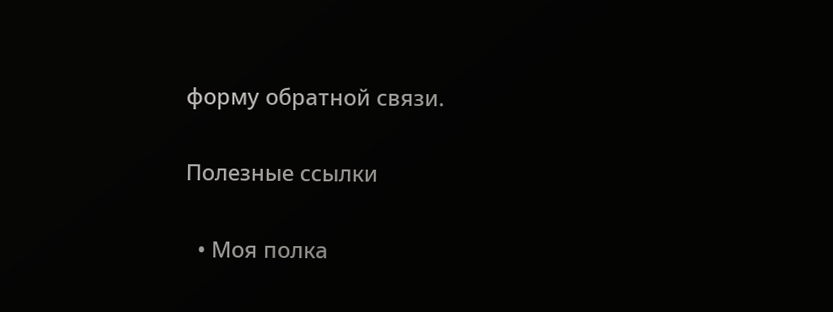форму обратной связи.

Полезные ссылки

  • Моя полка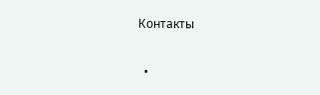Контакты

  •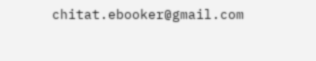chitat.ebooker@gmail.com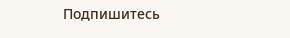Подпишитесь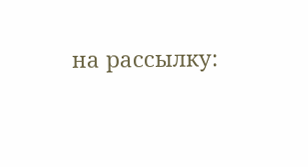на рассылку: